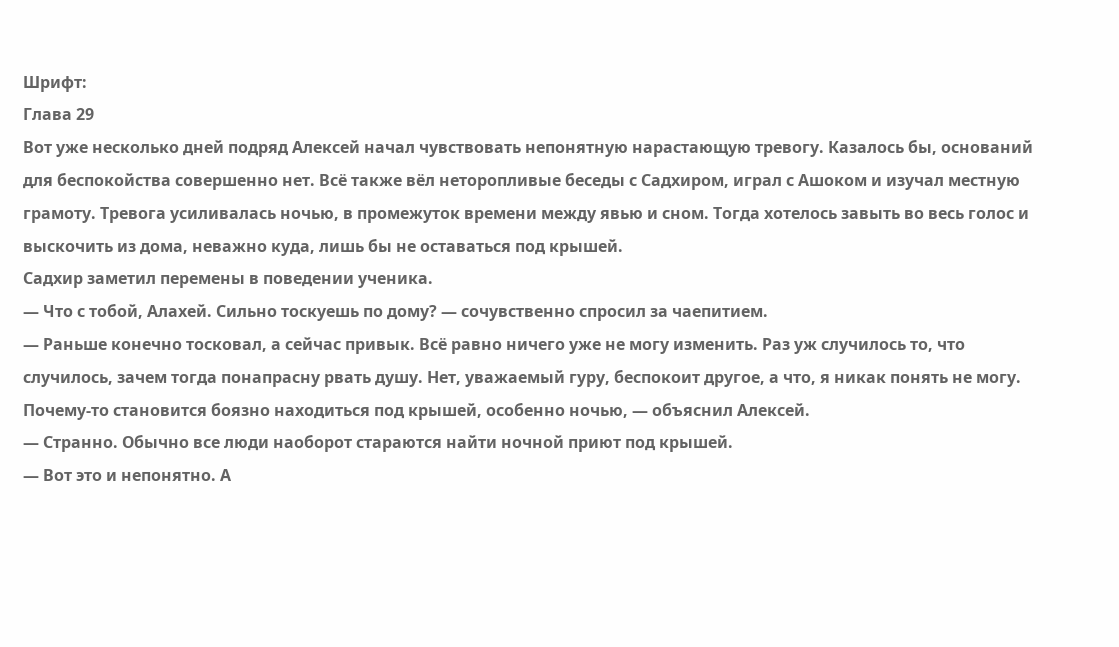Шрифт:
Глава 29
Вот уже несколько дней подряд Алексей начал чувствовать непонятную нарастающую тревогу. Казалось бы, оснований для беспокойства совершенно нет. Всё также вёл неторопливые беседы с Садхиром, играл с Ашоком и изучал местную грамоту. Тревога усиливалась ночью, в промежуток времени между явью и сном. Тогда хотелось завыть во весь голос и выскочить из дома, неважно куда, лишь бы не оставаться под крышей.
Садхир заметил перемены в поведении ученика.
— Что с тобой, Алахей. Сильно тоскуешь по дому? — сочувственно спросил за чаепитием.
— Раньше конечно тосковал, а сейчас привык. Всё равно ничего уже не могу изменить. Раз уж случилось то, что случилось, зачем тогда понапрасну рвать душу. Нет, уважаемый гуру, беспокоит другое, а что, я никак понять не могу. Почему-то становится боязно находиться под крышей, особенно ночью, — объяснил Алексей.
— Странно. Обычно все люди наоборот стараются найти ночной приют под крышей.
— Вот это и непонятно. А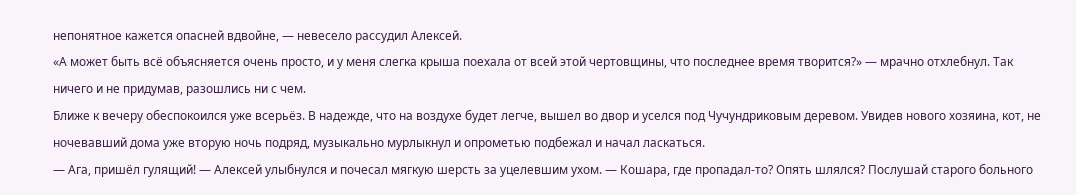непонятное кажется опасней вдвойне, — невесело рассудил Алексей.
«А может быть всё объясняется очень просто, и у меня слегка крыша поехала от всей этой чертовщины, что последнее время творится?» — мрачно отхлебнул. Так ничего и не придумав, разошлись ни с чем.
Ближе к вечеру обеспокоился уже всерьёз. В надежде, что на воздухе будет легче, вышел во двор и уселся под Чучундриковым деревом. Увидев нового хозяина, кот, не ночевавший дома уже вторую ночь подряд, музыкально мурлыкнул и опрометью подбежал и начал ласкаться.
— Ага, пришёл гулящий! — Алексей улыбнулся и почесал мягкую шерсть за уцелевшим ухом. — Кошара, где пропадал-то? Опять шлялся? Послушай старого больного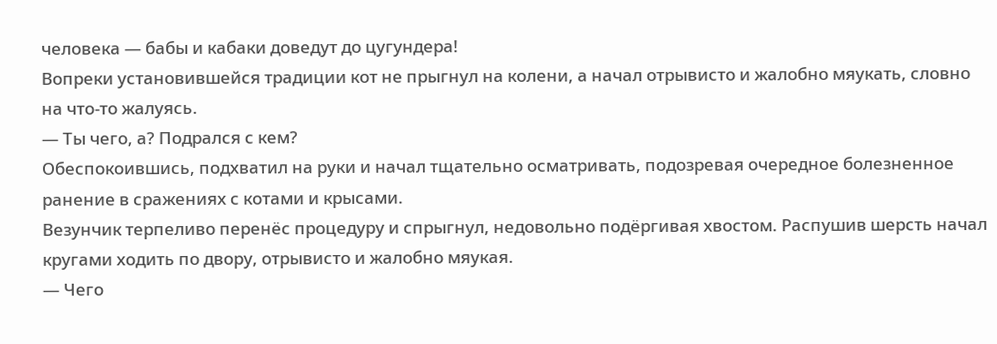человека — бабы и кабаки доведут до цугундера!
Вопреки установившейся традиции кот не прыгнул на колени, а начал отрывисто и жалобно мяукать, словно на что-то жалуясь.
— Ты чего, а? Подрался с кем?
Обеспокоившись, подхватил на руки и начал тщательно осматривать, подозревая очередное болезненное ранение в сражениях с котами и крысами.
Везунчик терпеливо перенёс процедуру и спрыгнул, недовольно подёргивая хвостом. Распушив шерсть начал кругами ходить по двору, отрывисто и жалобно мяукая.
— Чего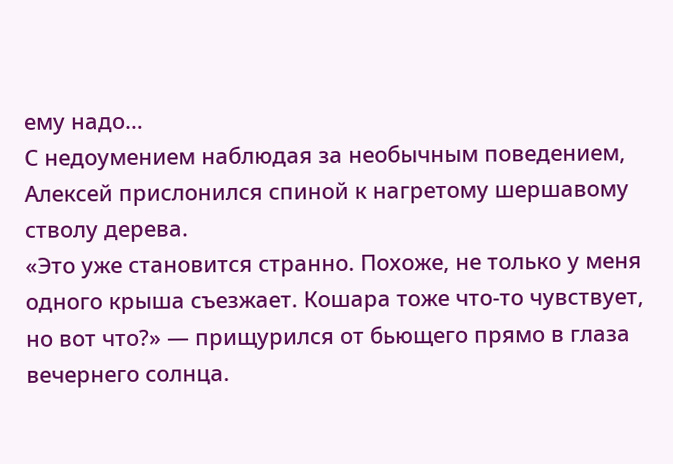ему надо…
С недоумением наблюдая за необычным поведением, Алексей прислонился спиной к нагретому шершавому стволу дерева.
«Это уже становится странно. Похоже, не только у меня одного крыша съезжает. Кошара тоже что-то чувствует, но вот что?» — прищурился от бьющего прямо в глаза вечернего солнца.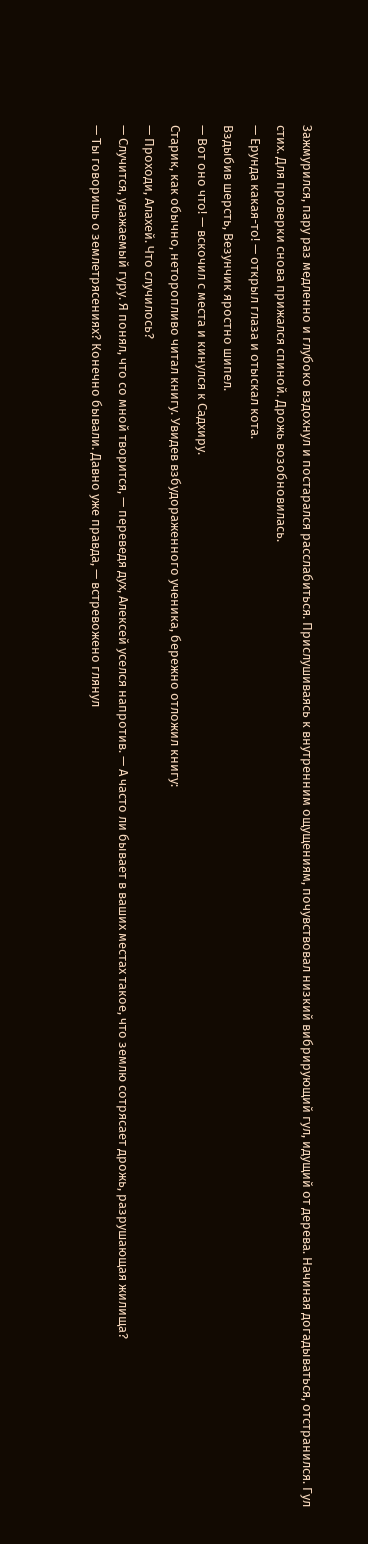Зажмурился, пару раз медленно и глубоко вздохнул и постарался расслабиться. Прислушиваясь к внутренним ощущениям, почувствовал низкий вибрирующий гул, идущий от дерева. Начиная догадываться, отстранился. Гул стих. Для проверки снова прижался спиной. Дрожь возобновилась.
— Ерунда какая-то! — открыл глаза и отыскал кота.
Вздыбив шерсть, Везунчик яростно шипел.
— Вот оно что! — вскочил с места и кинулся к Садхиру.
Старик, как обычно, неторопливо читал книгу. Увидев взбудораженного ученика, бережно отложил книгу:
— Проходи, Алахей. Что случилось?
— Случится, уважаемый гуру. Я понял, что со мной творится, — переведя дух, Алексей уселся напротив. — А часто ли бывает в ваших местах такое, что землю сотрясает дрожь, разрушающая жилища?
— Ты говоришь о землетрясениях? Конечно бывали. Давно уже правда, — встревожено глянул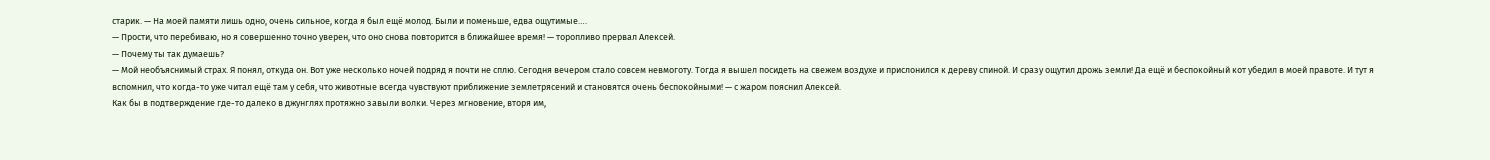старик. — На моей памяти лишь одно, очень сильное, когда я был ещё молод. Были и поменьше, едва ощутимые….
— Прости, что перебиваю, но я совершенно точно уверен, что оно снова повторится в ближайшее время! — торопливо прервал Алексей.
— Почему ты так думаешь?
— Мой необъяснимый страх. Я понял, откуда он. Вот уже несколько ночей подряд я почти не сплю. Сегодня вечером стало совсем невмоготу. Тогда я вышел посидеть на свежем воздухе и прислонился к дереву спиной. И сразу ощутил дрожь земли! Да ещё и беспокойный кот убедил в моей правоте. И тут я вспомнил, что когда-то уже читал ещё там у себя, что животные всегда чувствуют приближение землетрясений и становятся очень беспокойными! — с жаром пояснил Алексей.
Как бы в подтверждение где-то далеко в джунглях протяжно завыли волки. Через мгновение, вторя им,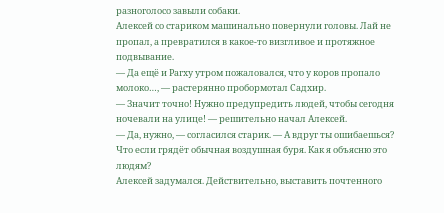разноголосо завыли собаки.
Алексей со стариком машинально повернули головы. Лай не пропал, а превратился в какое-то визгливое и протяжное подвывание.
— Да ещё и Рагху утром пожаловался, что у коров пропало молоко…, — растерянно пробормотал Садхир.
— Значит точно! Нужно предупредить людей, чтобы сегодня ночевали на улице! — решительно начал Алексей.
— Да, нужно, — согласился старик. — А вдруг ты ошибаешься? Что если грядёт обычная воздушная буря. Как я объясню это людям?
Алексей задумался. Действительно, выставить почтенного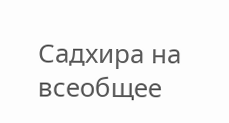Садхира на всеобщее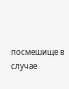посмешище в случае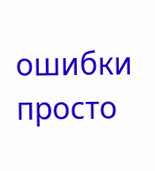ошибки просто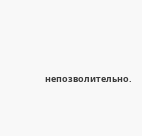непозволительно.